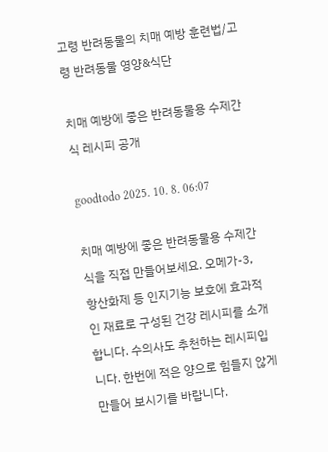고령 반려동물의 치매 예방 훈련법/고령 반려동물 영양&식단

치매 예방에 좋은 반려동물용 수제간식 레시피 공개

goodtodo 2025. 10. 8. 06:07

치매 예방에 좋은 반려동물용 수제간식을 직접 만들어보세요. 오메가-3, 항산화제 등 인지기능 보호에 효과적인 재료로 구성된 건강 레시피를 소개합니다. 수의사도 추천하는 레시피입니다. 한번에 적은 양으로 힘들지 않게 만들어 보시기를 바랍니다.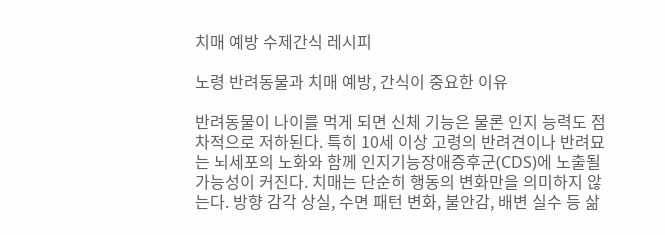치매 예방 수제간식 레시피

노령 반려동물과 치매 예방, 간식이 중요한 이유

반려동물이 나이를 먹게 되면 신체 기능은 물론 인지 능력도 점차적으로 저하된다. 특히 10세 이상 고령의 반려견이나 반려묘는 뇌세포의 노화와 함께 인지기능장애증후군(CDS)에 노출될 가능성이 커진다. 치매는 단순히 행동의 변화만을 의미하지 않는다. 방향 감각 상실, 수면 패턴 변화, 불안감, 배변 실수 등 삶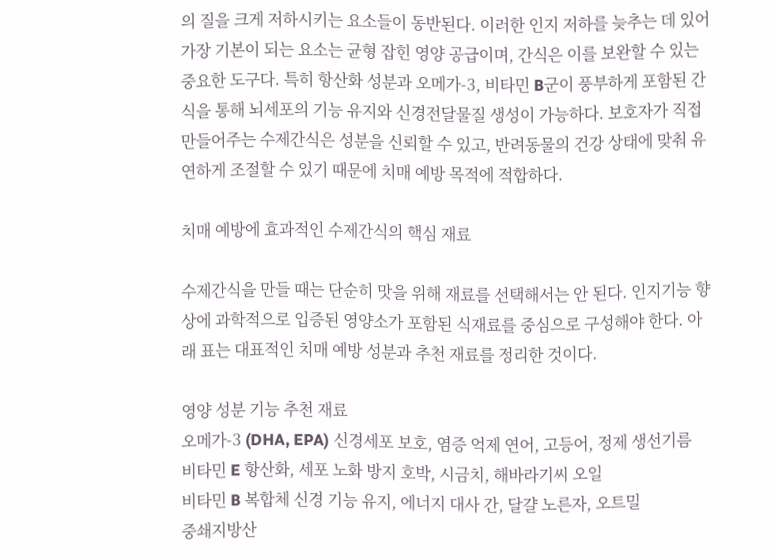의 질을 크게 저하시키는 요소들이 동반된다. 이러한 인지 저하를 늦추는 데 있어 가장 기본이 되는 요소는 균형 잡힌 영양 공급이며, 간식은 이를 보완할 수 있는 중요한 도구다. 특히 항산화 성분과 오메가-3, 비타민 B군이 풍부하게 포함된 간식을 통해 뇌세포의 기능 유지와 신경전달물질 생성이 가능하다. 보호자가 직접 만들어주는 수제간식은 성분을 신뢰할 수 있고, 반려동물의 건강 상태에 맞춰 유연하게 조절할 수 있기 때문에 치매 예방 목적에 적합하다.

치매 예방에 효과적인 수제간식의 핵심 재료

수제간식을 만들 때는 단순히 맛을 위해 재료를 선택해서는 안 된다. 인지기능 향상에 과학적으로 입증된 영양소가 포함된 식재료를 중심으로 구성해야 한다. 아래 표는 대표적인 치매 예방 성분과 추천 재료를 정리한 것이다.

영양 성분 기능 추천 재료
오메가-3 (DHA, EPA) 신경세포 보호, 염증 억제 연어, 고등어, 정제 생선기름
비타민 E 항산화, 세포 노화 방지 호박, 시금치, 해바라기씨 오일
비타민 B 복합체 신경 기능 유지, 에너지 대사 간, 달걀 노른자, 오트밀
중쇄지방산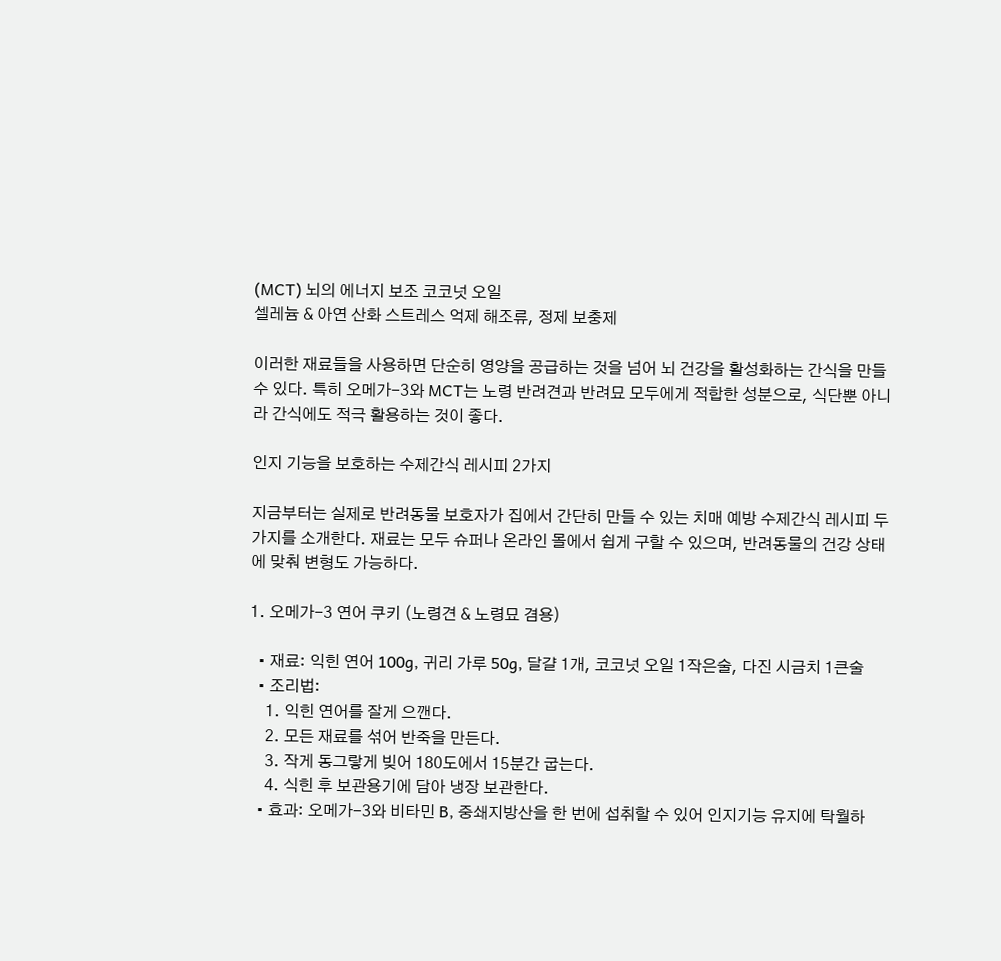(MCT) 뇌의 에너지 보조 코코넛 오일
셀레늄 & 아연 산화 스트레스 억제 해조류, 정제 보충제

이러한 재료들을 사용하면 단순히 영양을 공급하는 것을 넘어 뇌 건강을 활성화하는 간식을 만들 수 있다. 특히 오메가-3와 MCT는 노령 반려견과 반려묘 모두에게 적합한 성분으로, 식단뿐 아니라 간식에도 적극 활용하는 것이 좋다.

인지 기능을 보호하는 수제간식 레시피 2가지

지금부터는 실제로 반려동물 보호자가 집에서 간단히 만들 수 있는 치매 예방 수제간식 레시피 두 가지를 소개한다. 재료는 모두 슈퍼나 온라인 몰에서 쉽게 구할 수 있으며, 반려동물의 건강 상태에 맞춰 변형도 가능하다.

1. 오메가-3 연어 쿠키 (노령견 & 노령묘 겸용)

  • 재료: 익힌 연어 100g, 귀리 가루 50g, 달걀 1개, 코코넛 오일 1작은술, 다진 시금치 1큰술
  • 조리법:
    1. 익힌 연어를 잘게 으깬다.
    2. 모든 재료를 섞어 반죽을 만든다.
    3. 작게 동그랗게 빚어 180도에서 15분간 굽는다.
    4. 식힌 후 보관용기에 담아 냉장 보관한다.
  • 효과: 오메가-3와 비타민 B, 중쇄지방산을 한 번에 섭취할 수 있어 인지기능 유지에 탁월하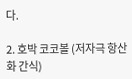다.

2. 호박 코코볼 (저자극 항산화 간식)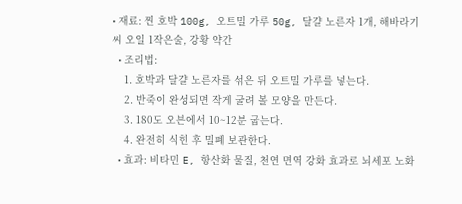• 재료: 찐 호박 100g, 오트밀 가루 50g, 달걀 노른자 1개, 해바라기씨 오일 1작은술, 강황 약간
  • 조리법:
    1. 호박과 달걀 노른자를 섞은 뒤 오트밀 가루를 넣는다.
    2. 반죽이 완성되면 작게 굴려 볼 모양을 만든다.
    3. 180도 오븐에서 10~12분 굽는다.
    4. 완전히 식힌 후 밀폐 보관한다.
  • 효과: 비타민 E, 항산화 물질, 천연 면역 강화 효과로 뇌세포 노화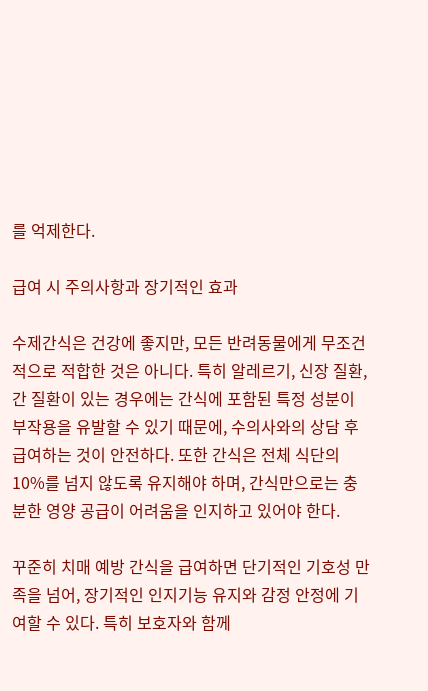를 억제한다.

급여 시 주의사항과 장기적인 효과

수제간식은 건강에 좋지만, 모든 반려동물에게 무조건적으로 적합한 것은 아니다. 특히 알레르기, 신장 질환, 간 질환이 있는 경우에는 간식에 포함된 특정 성분이 부작용을 유발할 수 있기 때문에, 수의사와의 상담 후 급여하는 것이 안전하다. 또한 간식은 전체 식단의 10%를 넘지 않도록 유지해야 하며, 간식만으로는 충분한 영양 공급이 어려움을 인지하고 있어야 한다.

꾸준히 치매 예방 간식을 급여하면 단기적인 기호성 만족을 넘어, 장기적인 인지기능 유지와 감정 안정에 기여할 수 있다. 특히 보호자와 함께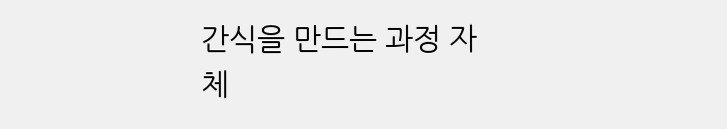간식을 만드는 과정 자체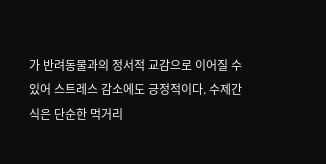가 반려동물과의 정서적 교감으로 이어질 수 있어 스트레스 감소에도 긍정적이다. 수제간식은 단순한 먹거리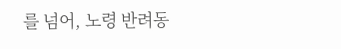를 넘어, 노령 반려동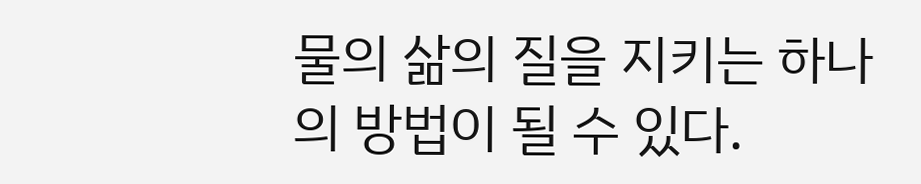물의 삶의 질을 지키는 하나의 방법이 될 수 있다.